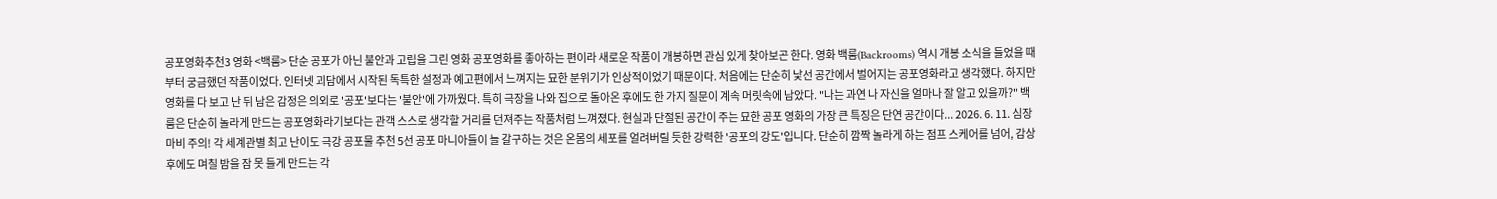공포영화추천3 영화 <백룸> 단순 공포가 아닌 불안과 고립을 그린 영화 공포영화를 좋아하는 편이라 새로운 작품이 개봉하면 관심 있게 찾아보곤 한다. 영화 백룸(Backrooms) 역시 개봉 소식을 들었을 때부터 궁금했던 작품이었다. 인터넷 괴담에서 시작된 독특한 설정과 예고편에서 느껴지는 묘한 분위기가 인상적이었기 때문이다. 처음에는 단순히 낯선 공간에서 벌어지는 공포영화라고 생각했다. 하지만 영화를 다 보고 난 뒤 남은 감정은 의외로 '공포'보다는 '불안'에 가까웠다. 특히 극장을 나와 집으로 돌아온 후에도 한 가지 질문이 계속 머릿속에 남았다. "나는 과연 나 자신을 얼마나 잘 알고 있을까?" 백룸은 단순히 놀라게 만드는 공포영화라기보다는 관객 스스로 생각할 거리를 던져주는 작품처럼 느껴졌다. 현실과 단절된 공간이 주는 묘한 공포 영화의 가장 큰 특징은 단연 공간이다... 2026. 6. 11. 심장 마비 주의! 각 세계관별 최고 난이도 극강 공포물 추천 5선 공포 마니아들이 늘 갈구하는 것은 온몸의 세포를 얼려버릴 듯한 강력한 '공포의 강도'입니다. 단순히 깜짝 놀라게 하는 점프 스케어를 넘어, 감상 후에도 며칠 밤을 잠 못 들게 만드는 각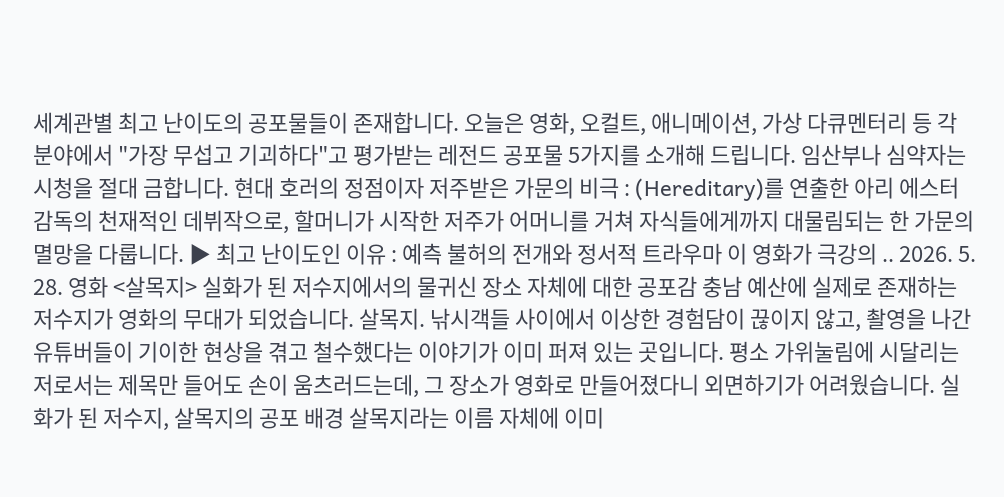세계관별 최고 난이도의 공포물들이 존재합니다. 오늘은 영화, 오컬트, 애니메이션, 가상 다큐멘터리 등 각 분야에서 "가장 무섭고 기괴하다"고 평가받는 레전드 공포물 5가지를 소개해 드립니다. 임산부나 심약자는 시청을 절대 금합니다. 현대 호러의 정점이자 저주받은 가문의 비극 : (Hereditary)를 연출한 아리 에스터 감독의 천재적인 데뷔작으로, 할머니가 시작한 저주가 어머니를 거쳐 자식들에게까지 대물림되는 한 가문의 멸망을 다룹니다. ▶ 최고 난이도인 이유 : 예측 불허의 전개와 정서적 트라우마 이 영화가 극강의 .. 2026. 5. 28. 영화 <살목지> 실화가 된 저수지에서의 물귀신 장소 자체에 대한 공포감 충남 예산에 실제로 존재하는 저수지가 영화의 무대가 되었습니다. 살목지. 낚시객들 사이에서 이상한 경험담이 끊이지 않고, 촬영을 나간 유튜버들이 기이한 현상을 겪고 철수했다는 이야기가 이미 퍼져 있는 곳입니다. 평소 가위눌림에 시달리는 저로서는 제목만 들어도 손이 움츠러드는데, 그 장소가 영화로 만들어졌다니 외면하기가 어려웠습니다. 실화가 된 저수지, 살목지의 공포 배경 살목지라는 이름 자체에 이미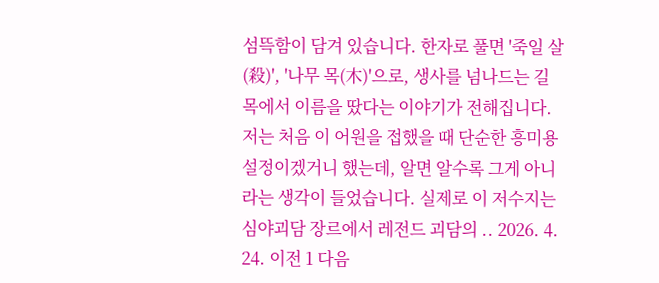섬뜩함이 담겨 있습니다. 한자로 풀면 '죽일 살(殺)', '나무 목(木)'으로, 생사를 넘나드는 길목에서 이름을 땄다는 이야기가 전해집니다. 저는 처음 이 어원을 접했을 때 단순한 흥미용 설정이겠거니 했는데, 알면 알수록 그게 아니라는 생각이 들었습니다. 실제로 이 저수지는 심야괴담 장르에서 레전드 괴담의 .. 2026. 4. 24. 이전 1 다음